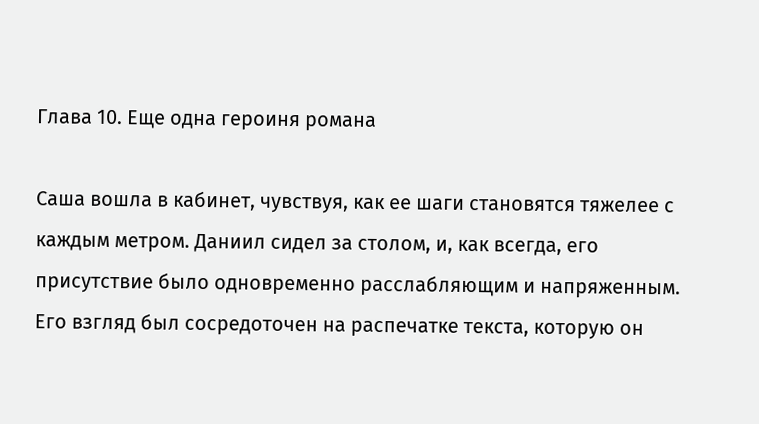Глава 10. Еще одна героиня романа

Саша вошла в кабинет, чувствуя, как ее шаги становятся тяжелее с каждым метром. Даниил сидел за столом, и, как всегда, его присутствие было одновременно расслабляющим и напряженным. Его взгляд был сосредоточен на распечатке текста, которую он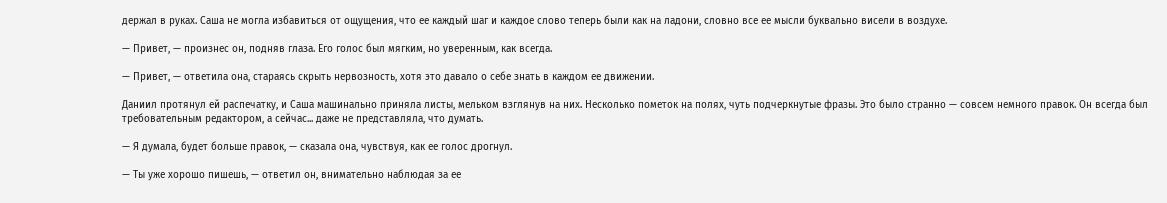держал в руках. Саша не могла избавиться от ощущения, что ее каждый шаг и каждое слово теперь были как на ладони, словно все ее мысли буквально висели в воздухе.

— Привет, — произнес он, подняв глаза. Его голос был мягким, но уверенным, как всегда.

— Привет, — ответила она, стараясь скрыть нервозность, хотя это давало о себе знать в каждом ее движении.

Даниил протянул ей распечатку, и Саша машинально приняла листы, мельком взглянув на них. Несколько пометок на полях, чуть подчеркнутые фразы. Это было странно — совсем немного правок. Он всегда был требовательным редактором, а сейчас... даже не представляла, что думать.

— Я думала, будет больше правок, — сказала она, чувствуя, как ее голос дрогнул.

— Ты уже хорошо пишешь, — ответил он, внимательно наблюдая за ее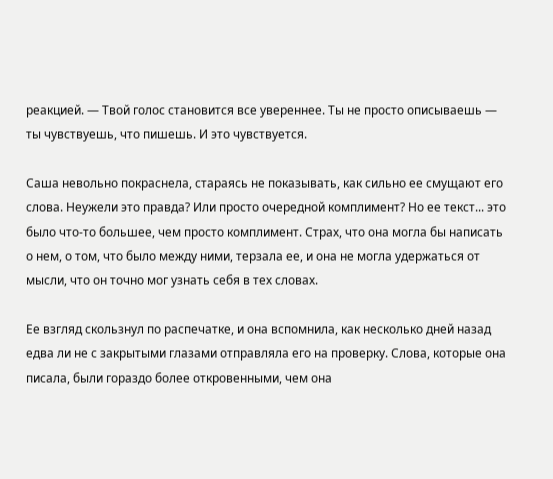реакцией. — Твой голос становится все увереннее. Ты не просто описываешь — ты чувствуешь, что пишешь. И это чувствуется.

Саша невольно покраснела, стараясь не показывать, как сильно ее смущают его слова. Неужели это правда? Или просто очередной комплимент? Но ее текст... это было что-то большее, чем просто комплимент. Страх, что она могла бы написать о нем, о том, что было между ними, терзала ее, и она не могла удержаться от мысли, что он точно мог узнать себя в тех словах.

Ее взгляд скользнул по распечатке, и она вспомнила, как несколько дней назад едва ли не с закрытыми глазами отправляла его на проверку. Слова, которые она писала, были гораздо более откровенными, чем она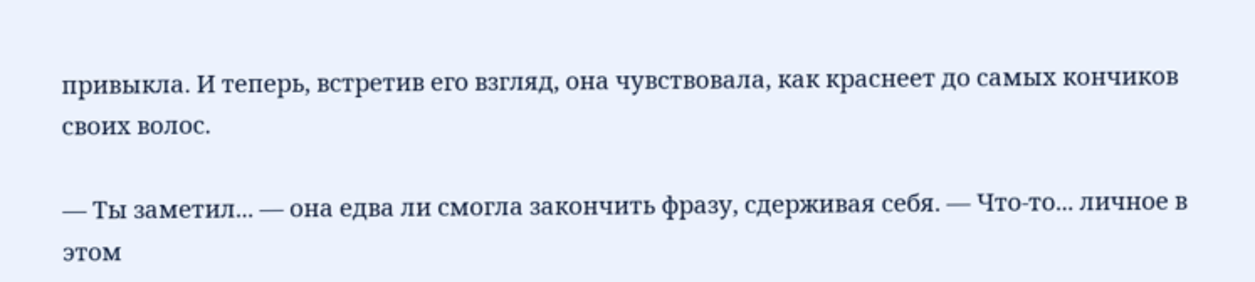привыкла. И теперь, встретив его взгляд, она чувствовала, как краснеет до самых кончиков своих волос.

— Ты заметил... — она едва ли смогла закончить фразу, сдерживая себя. — Что-то... личное в этом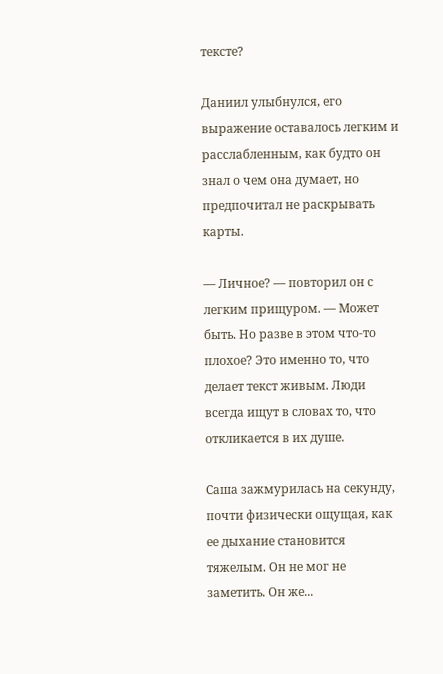тексте?

Даниил улыбнулся, его выражение оставалось легким и расслабленным, как будто он знал о чем она думает, но предпочитал не раскрывать карты.

— Личное? — повторил он с легким прищуром. — Может быть. Но разве в этом что-то плохое? Это именно то, что делает текст живым. Люди всегда ищут в словах то, что откликается в их душе.

Саша зажмурилась на секунду, почти физически ощущая, как ее дыхание становится тяжелым. Он не мог не заметить. Он же...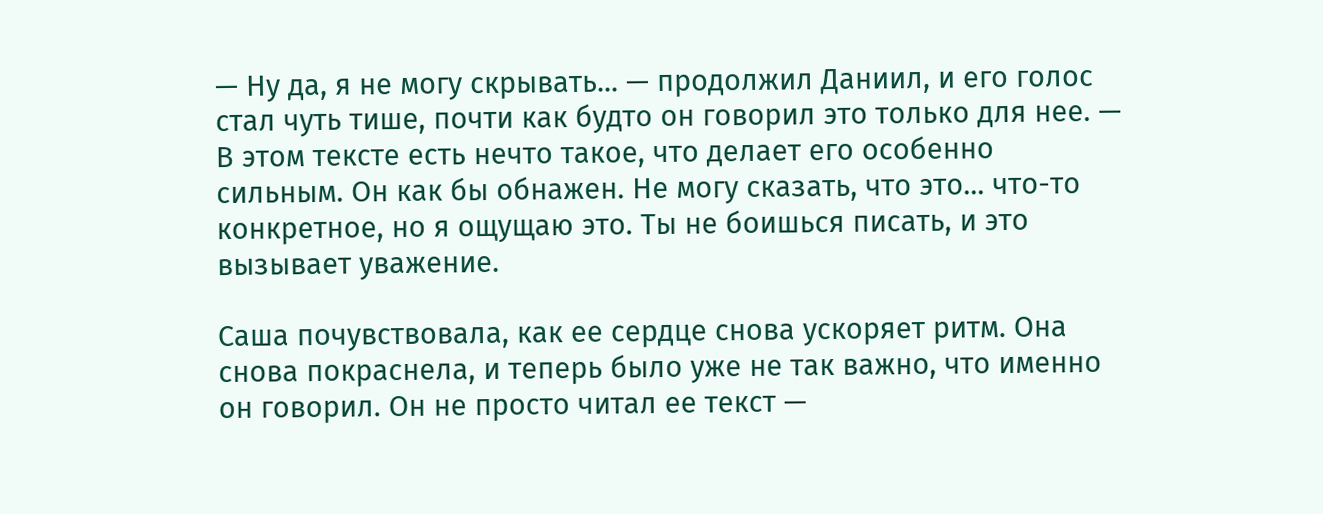— Ну да, я не могу скрывать... — продолжил Даниил, и его голос стал чуть тише, почти как будто он говорил это только для нее. — В этом тексте есть нечто такое, что делает его особенно сильным. Он как бы обнажен. Не могу сказать, что это... что-то конкретное, но я ощущаю это. Ты не боишься писать, и это вызывает уважение.

Саша почувствовала, как ее сердце снова ускоряет ритм. Она снова покраснела, и теперь было уже не так важно, что именно он говорил. Он не просто читал ее текст —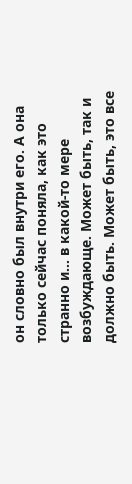он словно был внутри его. А она только сейчас поняла, как это странно и... в какой-то мере возбуждающе. Может быть, так и должно быть. Может быть, это все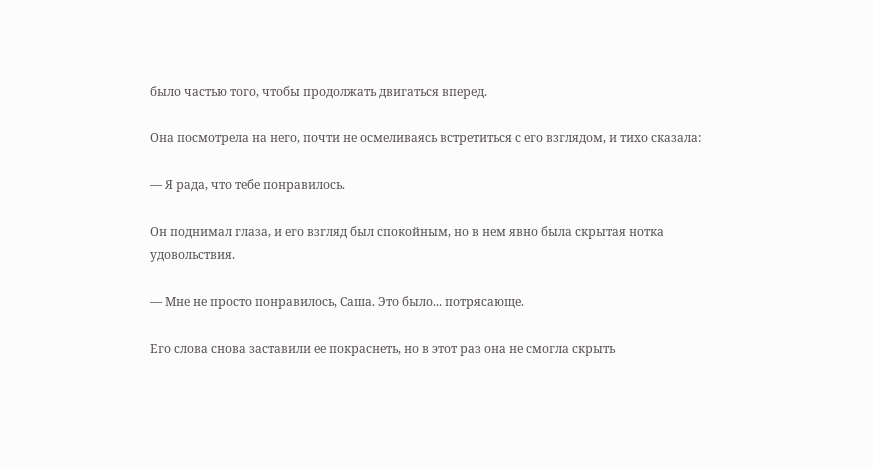было частью того, чтобы продолжать двигаться вперед.

Она посмотрела на него, почти не осмеливаясь встретиться с его взглядом, и тихо сказала:

— Я рада, что тебе понравилось.

Он поднимал глаза, и его взгляд был спокойным, но в нем явно была скрытая нотка удовольствия.

— Мне не просто понравилось, Саша. Это было... потрясающе.

Его слова снова заставили ее покраснеть, но в этот раз она не смогла скрыть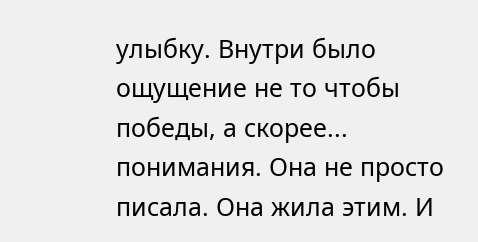улыбку. Внутри было ощущение не то чтобы победы, а скорее... понимания. Она не просто писала. Она жила этим. И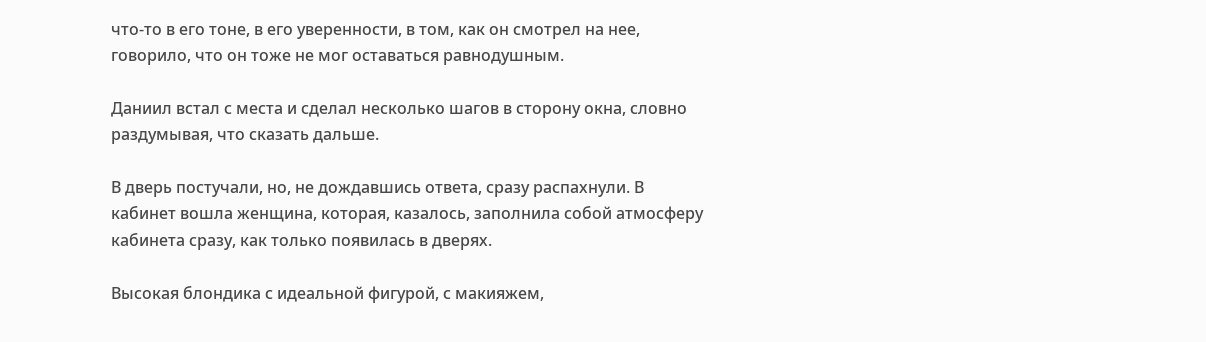что-то в его тоне, в его уверенности, в том, как он смотрел на нее, говорило, что он тоже не мог оставаться равнодушным.

Даниил встал с места и сделал несколько шагов в сторону окна, словно раздумывая, что сказать дальше.

В дверь постучали, но, не дождавшись ответа, сразу распахнули. В кабинет вошла женщина, которая, казалось, заполнила собой атмосферу кабинета сразу, как только появилась в дверях.

Высокая блондика с идеальной фигурой, с макияжем,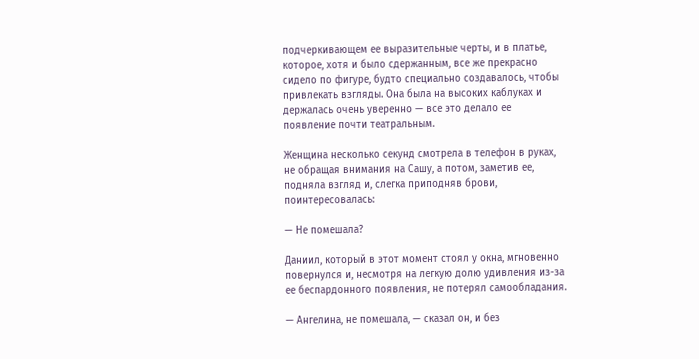подчеркивающем ее выразительные черты, и в платье, которое, хотя и было сдержанным, все же прекрасно сидело по фигуре, будто специально создавалось, чтобы привлекать взгляды. Она была на высоких каблуках и держалась очень уверенно — все это делало ее появление почти театральным.

Женщина несколько секунд смотрела в телефон в руках, не обращая внимания на Сашу, а потом, заметив ее, подняла взгляд и, слегка приподняв брови, поинтересовалась:

— Не помешала?

Даниил, который в этот момент стоял у окна, мгновенно повернулся и, несмотря на легкую долю удивления из-за ее беспардонного появления, не потерял самообладания.

— Ангелина, не помешала, — сказал он, и без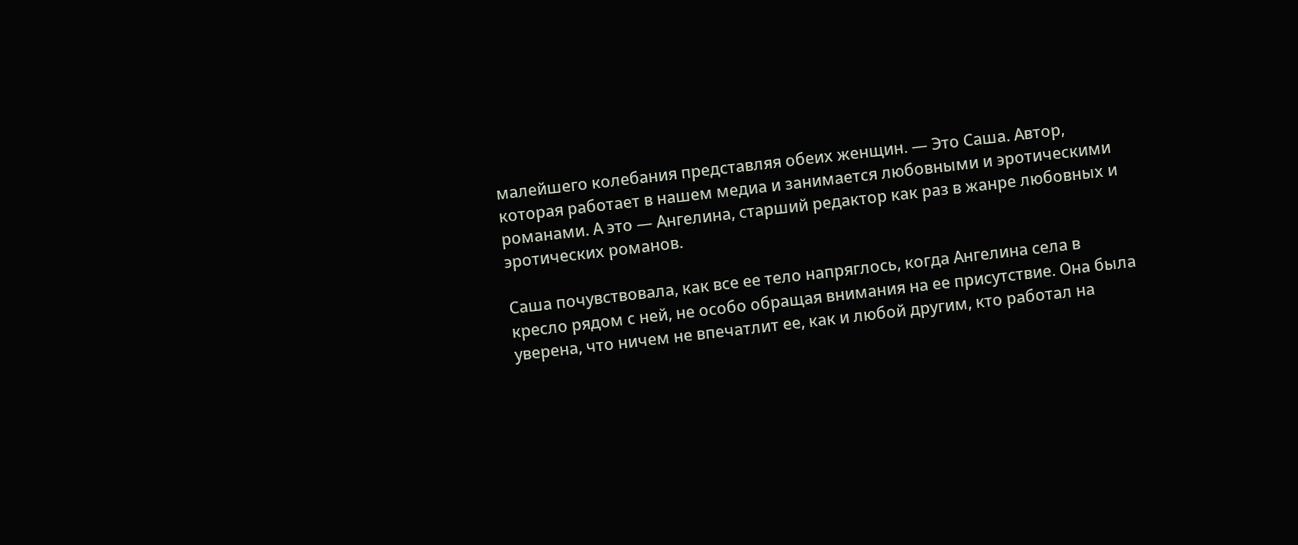малейшего колебания представляя обеих женщин. — Это Саша. Автор, которая работает в нашем медиа и занимается любовными и эротическими романами. А это — Ангелина, старший редактор как раз в жанре любовных и эротических романов.

Саша почувствовала, как все ее тело напряглось, когда Ангелина села в кресло рядом с ней, не особо обращая внимания на ее присутствие. Она была уверена, что ничем не впечатлит ее, как и любой другим, кто работал на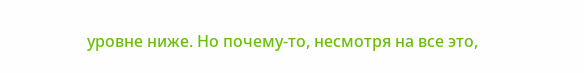уровне ниже. Но почему-то, несмотря на все это,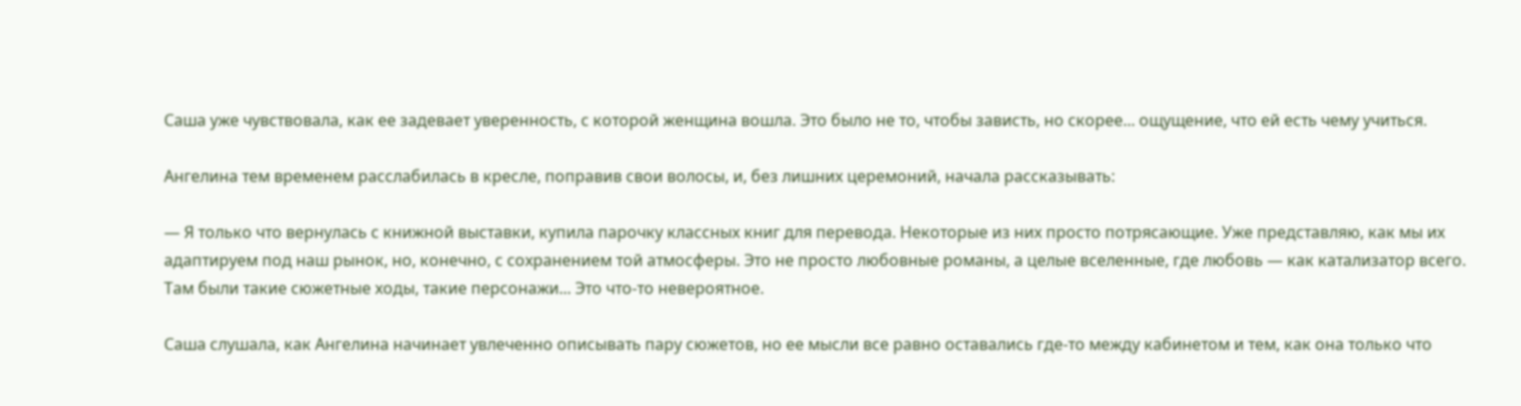Саша уже чувствовала, как ее задевает уверенность, с которой женщина вошла. Это было не то, чтобы зависть, но скорее... ощущение, что ей есть чему учиться.

Ангелина тем временем расслабилась в кресле, поправив свои волосы, и, без лишних церемоний, начала рассказывать:

— Я только что вернулась с книжной выставки, купила парочку классных книг для перевода. Некоторые из них просто потрясающие. Уже представляю, как мы их адаптируем под наш рынок, но, конечно, с сохранением той атмосферы. Это не просто любовные романы, а целые вселенные, где любовь — как катализатор всего. Там были такие сюжетные ходы, такие персонажи... Это что-то невероятное.

Саша слушала, как Ангелина начинает увлеченно описывать пару сюжетов, но ее мысли все равно оставались где-то между кабинетом и тем, как она только что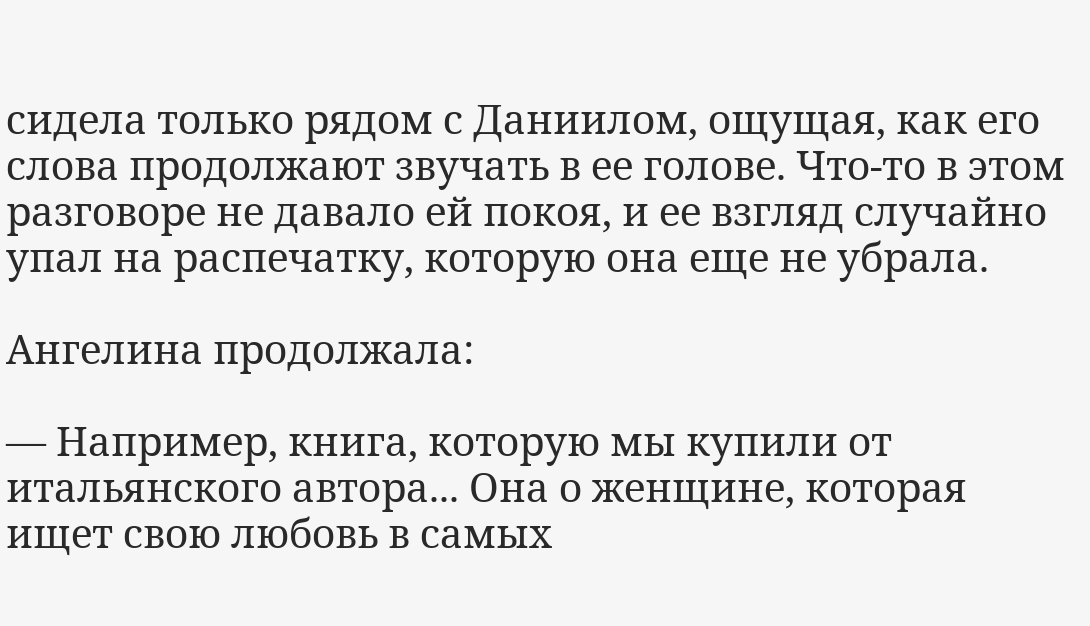сидела только рядом с Даниилом, ощущая, как его слова продолжают звучать в ее голове. Что-то в этом разговоре не давало ей покоя, и ее взгляд случайно упал на распечатку, которую она еще не убрала.

Ангелина продолжала:

— Например, книга, которую мы купили от итальянского автора... Она о женщине, которая ищет свою любовь в самых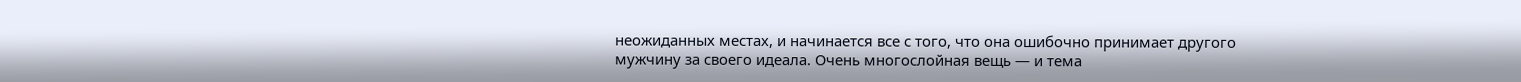неожиданных местах, и начинается все с того, что она ошибочно принимает другого мужчину за своего идеала. Очень многослойная вещь — и тема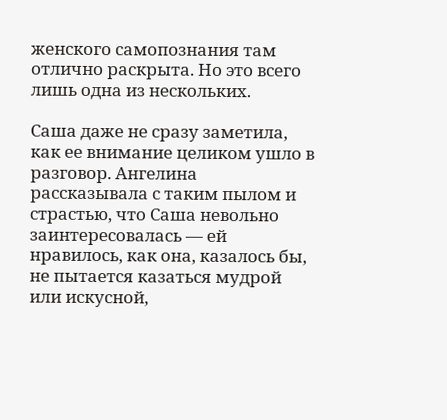женского самопознания там отлично раскрыта. Но это всего лишь одна из нескольких.

Саша даже не сразу заметила, как ее внимание целиком ушло в разговор. Ангелина рассказывала с таким пылом и страстью, что Саша невольно заинтересовалась — ей нравилось, как она, казалось бы, не пытается казаться мудрой или искусной,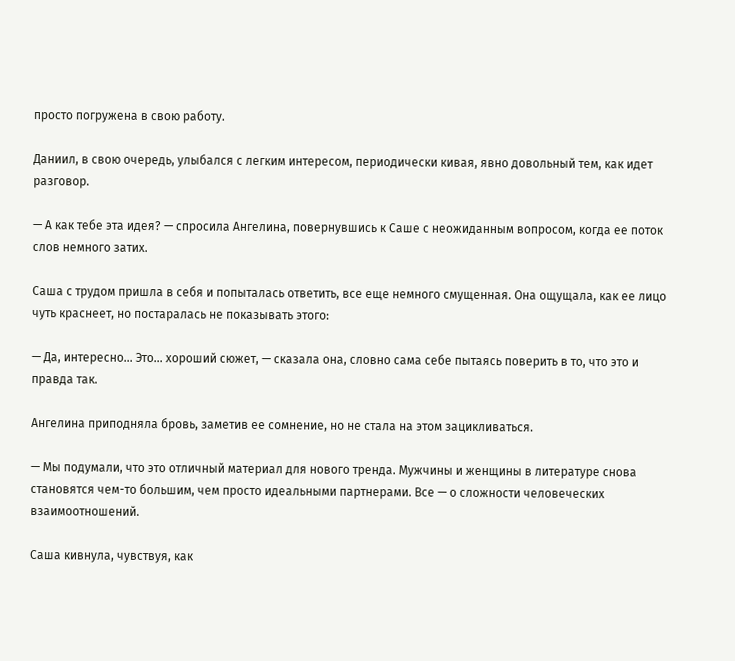просто погружена в свою работу.

Даниил, в свою очередь, улыбался с легким интересом, периодически кивая, явно довольный тем, как идет разговор.

— А как тебе эта идея? — спросила Ангелина, повернувшись к Саше с неожиданным вопросом, когда ее поток слов немного затих.

Саша с трудом пришла в себя и попыталась ответить, все еще немного смущенная. Она ощущала, как ее лицо чуть краснеет, но постаралась не показывать этого:

— Да, интересно... Это... хороший сюжет, — сказала она, словно сама себе пытаясь поверить в то, что это и правда так.

Ангелина приподняла бровь, заметив ее сомнение, но не стала на этом зацикливаться.

— Мы подумали, что это отличный материал для нового тренда. Мужчины и женщины в литературе снова становятся чем-то большим, чем просто идеальными партнерами. Все — о сложности человеческих взаимоотношений.

Саша кивнула, чувствуя, как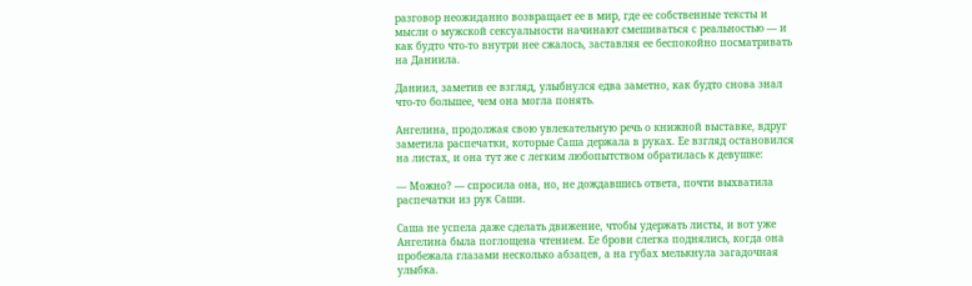разговор неожиданно возвращает ее в мир, где ее собственные тексты и мысли о мужской сексуальности начинают смешиваться с реальностью — и как будто что-то внутри нее сжалось, заставляя ее беспокойно посматривать на Даниила.

Даниил, заметив ее взгляд, улыбнулся едва заметно, как будто снова знал что-то большее, чем она могла понять.

Ангелина, продолжая свою увлекательную речь о книжной выставке, вдруг заметила распечатки, которые Саша держала в руках. Ее взгляд остановился на листах, и она тут же с легким любопытством обратилась к девушке:

— Можно? — спросила она, но, не дождавшись ответа, почти выхватила распечатки из рук Саши.

Саша не успела даже сделать движение, чтобы удержать листы, и вот уже Ангелина была поглощена чтением. Ее брови слегка поднялись, когда она пробежала глазами несколько абзацев, а на губах мелькнула загадочная улыбка.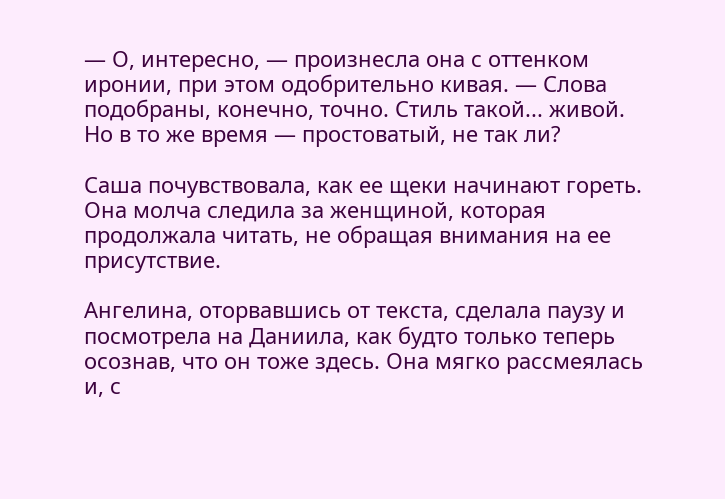— О, интересно, — произнесла она с оттенком иронии, при этом одобрительно кивая. — Слова подобраны, конечно, точно. Стиль такой... живой. Но в то же время — простоватый, не так ли?

Саша почувствовала, как ее щеки начинают гореть. Она молча следила за женщиной, которая продолжала читать, не обращая внимания на ее присутствие.

Ангелина, оторвавшись от текста, сделала паузу и посмотрела на Даниила, как будто только теперь осознав, что он тоже здесь. Она мягко рассмеялась и, с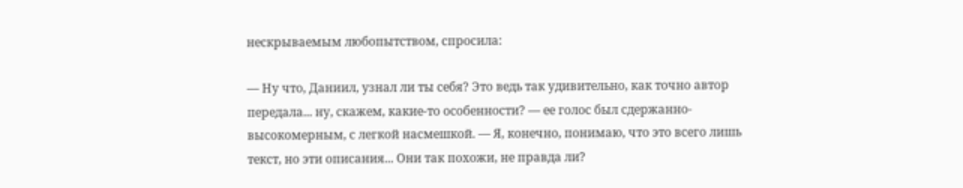нескрываемым любопытством, спросила:

— Ну что, Даниил, узнал ли ты себя? Это ведь так удивительно, как точно автор передала... ну, скажем, какие-то особенности? — ее голос был сдержанно-высокомерным, с легкой насмешкой. — Я, конечно, понимаю, что это всего лишь текст, но эти описания... Они так похожи, не правда ли?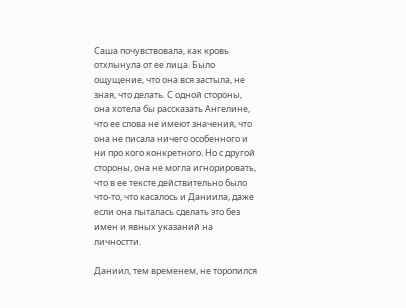Саша почувствовала, как кровь отхлынула от ее лица. Было ощущение, что она вся застыла, не зная, что делать. С одной стороны, она хотела бы рассказать Ангелине, что ее слова не имеют значения, что она не писала ничего особенного и ни про кого конкретного. Но с другой стороны, она не могла игнорировать, что в ее тексте действительно было что-то, что касалось и Даниила, даже если она пыталась сделать это без имен и явных указаний на личностти.

Даниил, тем временем, не торопился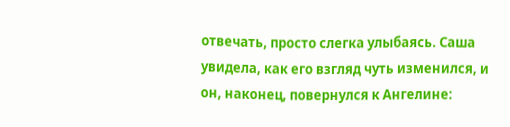отвечать, просто слегка улыбаясь. Саша увидела, как его взгляд чуть изменился, и он, наконец, повернулся к Ангелине: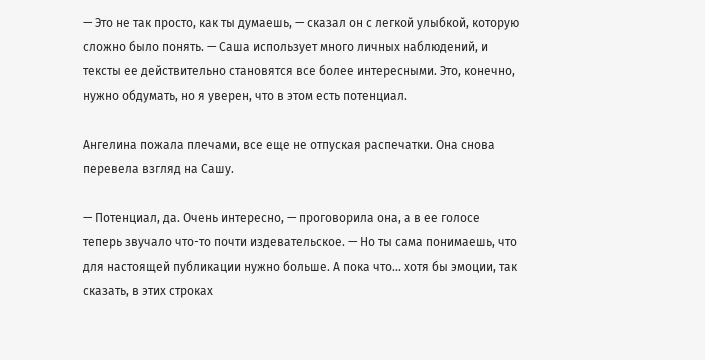— Это не так просто, как ты думаешь, — сказал он с легкой улыбкой, которую сложно было понять. — Саша использует много личных наблюдений, и тексты ее действительно становятся все более интересными. Это, конечно, нужно обдумать, но я уверен, что в этом есть потенциал.

Ангелина пожала плечами, все еще не отпуская распечатки. Она снова перевела взгляд на Сашу.

— Потенциал, да. Очень интересно, — проговорила она, а в ее голосе теперь звучало что-то почти издевательское. — Но ты сама понимаешь, что для настоящей публикации нужно больше. А пока что... хотя бы эмоции, так сказать, в этих строках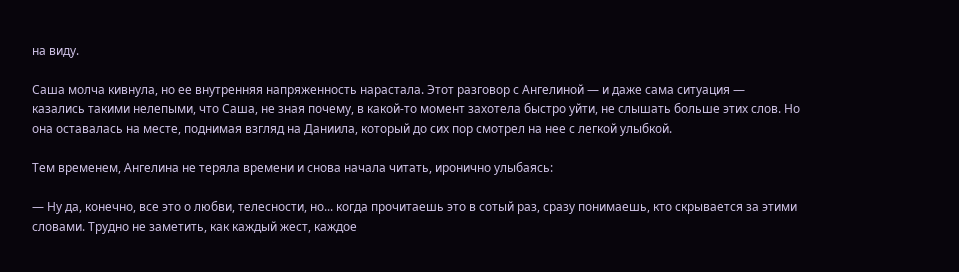на виду.

Саша молча кивнула, но ее внутренняя напряженность нарастала. Этот разговор с Ангелиной — и даже сама ситуация — казались такими нелепыми, что Саша, не зная почему, в какой-то момент захотела быстро уйти, не слышать больше этих слов. Но она оставалась на месте, поднимая взгляд на Даниила, который до сих пор смотрел на нее с легкой улыбкой.

Тем временем, Ангелина не теряла времени и снова начала читать, иронично улыбаясь:

— Ну да, конечно, все это о любви, телесности, но... когда прочитаешь это в сотый раз, сразу понимаешь, кто скрывается за этими словами. Трудно не заметить, как каждый жест, каждое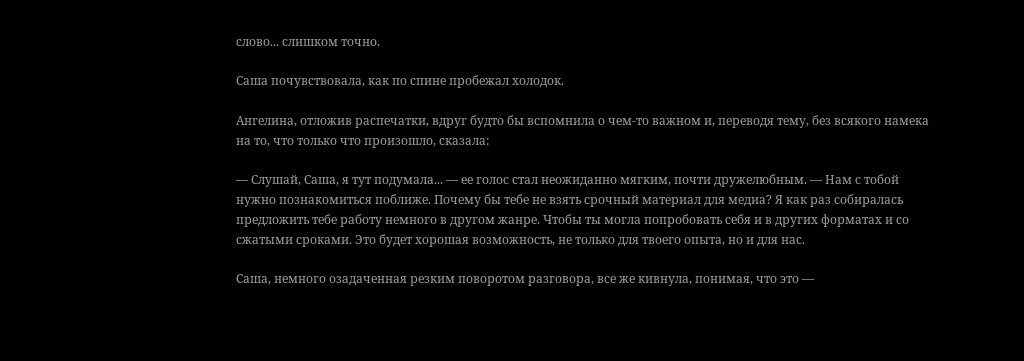слово... слишком точно.

Саша почувствовала, как по спине пробежал холодок.

Ангелина, отложив распечатки, вдруг будто бы вспомнила о чем-то важном и, переводя тему, без всякого намека на то, что только что произошло, сказала:

— Слушай, Саша, я тут подумала... — ее голос стал неожиданно мягким, почти дружелюбным. — Нам с тобой нужно познакомиться поближе. Почему бы тебе не взять срочный материал для медиа? Я как раз собиралась предложить тебе работу немного в другом жанре. Чтобы ты могла попробовать себя и в других форматах и со сжатыми сроками. Это будет хорошая возможность, не только для твоего опыта, но и для нас.

Саша, немного озадаченная резким поворотом разговора, все же кивнула, понимая, что это —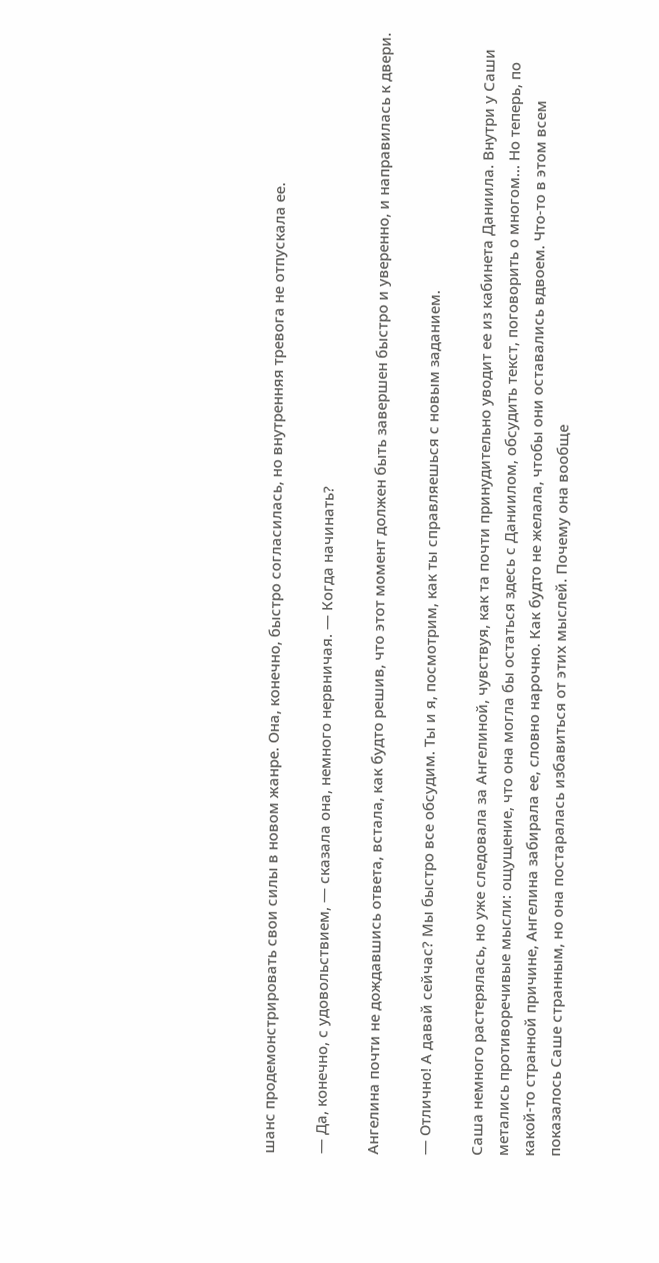шанс продемонстрировать свои силы в новом жанре. Она, конечно, быстро согласилась, но внутренняя тревога не отпускала ее.

— Да, конечно, с удовольствием, — сказала она, немного нервничая. — Когда начинать?

Ангелина почти не дождавшись ответа, встала, как будто решив, что этот момент должен быть завершен быстро и уверенно, и направилась к двери.

— Отлично! А давай сейчас? Мы быстро все обсудим. Ты и я, посмотрим, как ты справляешься с новым заданием.

Саша немного растерялась, но уже следовала за Ангелиной, чувствуя, как та почти принудительно уводит ее из кабинета Даниила. Внутри у Саши метались противоречивые мысли: ощущение, что она могла бы остаться здесь с Даниилом, обсудить текст, поговорить о многом... Но теперь, по какой-то странной причине, Ангелина забирала ее, словно нарочно. Как будто не желала, чтобы они оставались вдвоем. Что-то в этом всем показалось Саше странным, но она постаралась избавиться от этих мыслей. Почему она вообще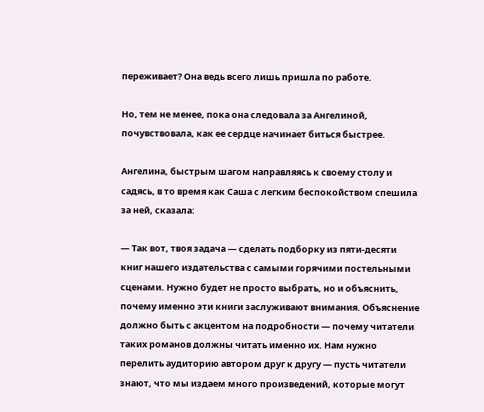переживает? Она ведь всего лишь пришла по работе.

Но, тем не менее, пока она следовала за Ангелиной, почувствовала, как ее сердце начинает биться быстрее.

Ангелина, быстрым шагом направляясь к своему столу и садясь, в то время как Саша с легким беспокойством спешила за ней, сказала:

— Так вот, твоя задача — сделать подборку из пяти-десяти книг нашего издательства с самыми горячими постельными сценами. Нужно будет не просто выбрать, но и объяснить, почему именно эти книги заслуживают внимания. Объяснение должно быть с акцентом на подробности — почему читатели таких романов должны читать именно их. Нам нужно перелить аудиторию автором друг к другу — пусть читатели знают, что мы издаем много произведений, которые могут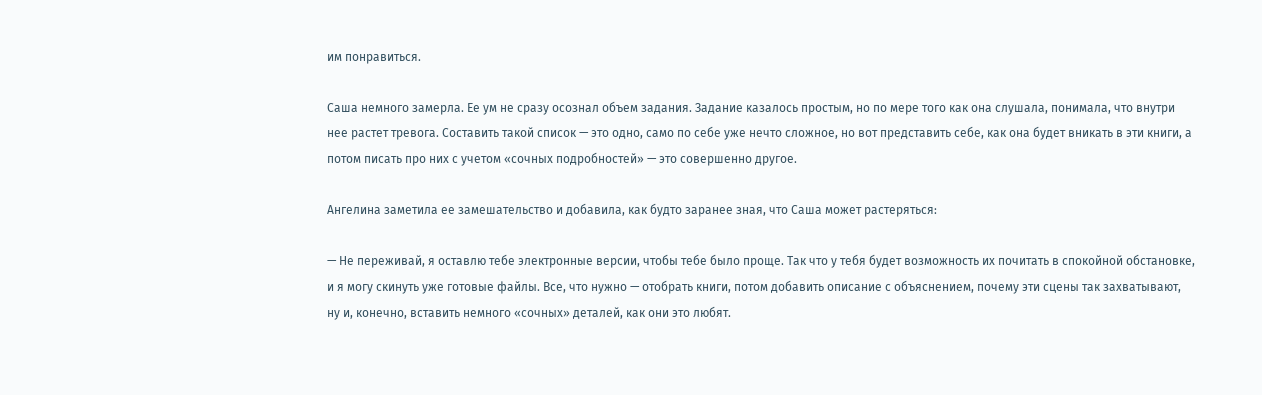им понравиться.

Саша немного замерла. Ее ум не сразу осознал объем задания. Задание казалось простым, но по мере того как она слушала, понимала, что внутри нее растет тревога. Составить такой список — это одно, само по себе уже нечто сложное, но вот представить себе, как она будет вникать в эти книги, а потом писать про них с учетом «сочных подробностей» — это совершенно другое.

Ангелина заметила ее замешательство и добавила, как будто заранее зная, что Саша может растеряться:

— Не переживай, я оставлю тебе электронные версии, чтобы тебе было проще. Так что у тебя будет возможность их почитать в спокойной обстановке, и я могу скинуть уже готовые файлы. Все, что нужно — отобрать книги, потом добавить описание с объяснением, почему эти сцены так захватывают, ну и, конечно, вставить немного «сочных» деталей, как они это любят.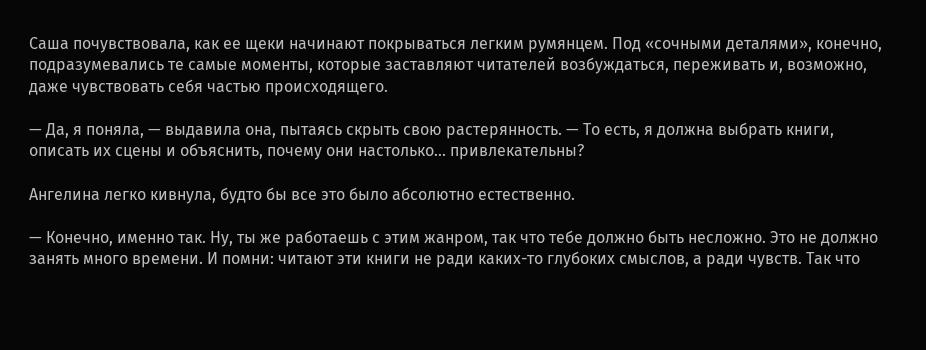Саша почувствовала, как ее щеки начинают покрываться легким румянцем. Под «сочными деталями», конечно, подразумевались те самые моменты, которые заставляют читателей возбуждаться, переживать и, возможно, даже чувствовать себя частью происходящего.

— Да, я поняла, — выдавила она, пытаясь скрыть свою растерянность. — То есть, я должна выбрать книги, описать их сцены и объяснить, почему они настолько... привлекательны?

Ангелина легко кивнула, будто бы все это было абсолютно естественно.

— Конечно, именно так. Ну, ты же работаешь с этим жанром, так что тебе должно быть несложно. Это не должно занять много времени. И помни: читают эти книги не ради каких-то глубоких смыслов, а ради чувств. Так что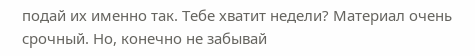подай их именно так. Тебе хватит недели? Материал очень срочный. Но, конечно не забывай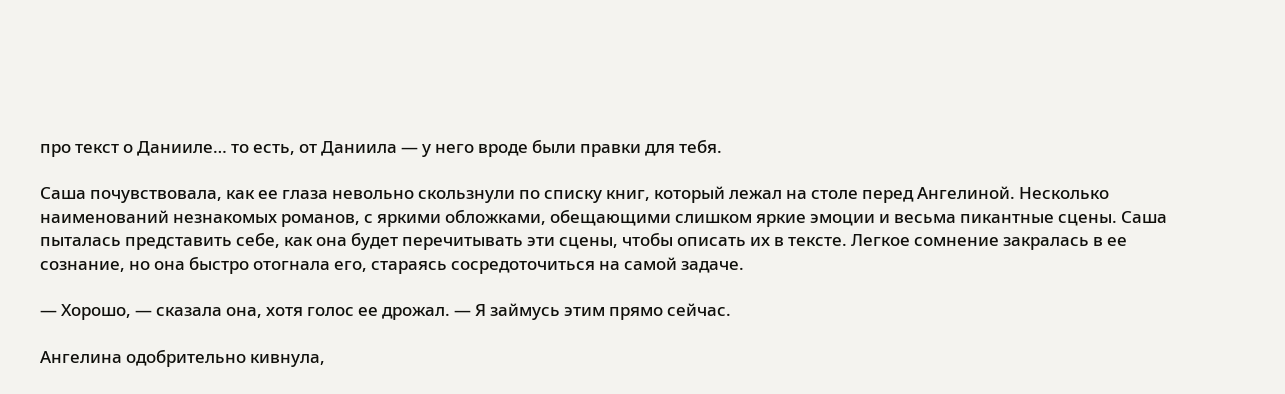про текст о Данииле… то есть, от Даниила — у него вроде были правки для тебя.

Саша почувствовала, как ее глаза невольно скользнули по списку книг, который лежал на столе перед Ангелиной. Несколько наименований незнакомых романов, с яркими обложками, обещающими слишком яркие эмоции и весьма пикантные сцены. Саша пыталась представить себе, как она будет перечитывать эти сцены, чтобы описать их в тексте. Легкое сомнение закралась в ее сознание, но она быстро отогнала его, стараясь сосредоточиться на самой задаче.

— Хорошо, — сказала она, хотя голос ее дрожал. — Я займусь этим прямо сейчас.

Ангелина одобрительно кивнула,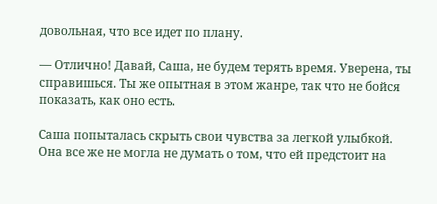довольная, что все идет по плану.

— Отлично! Давай, Саша, не будем терять время. Уверена, ты справишься. Ты же опытная в этом жанре, так что не бойся показать, как оно есть.

Саша попыталась скрыть свои чувства за легкой улыбкой. Она все же не могла не думать о том, что ей предстоит на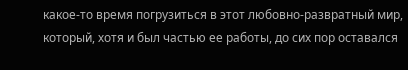какое-то время погрузиться в этот любовно-развратный мир, который, хотя и был частью ее работы, до сих пор оставался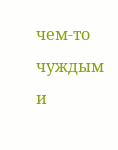чем-то чуждым и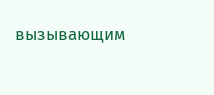вызывающим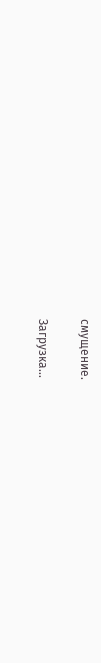смущение.

Загрузка...